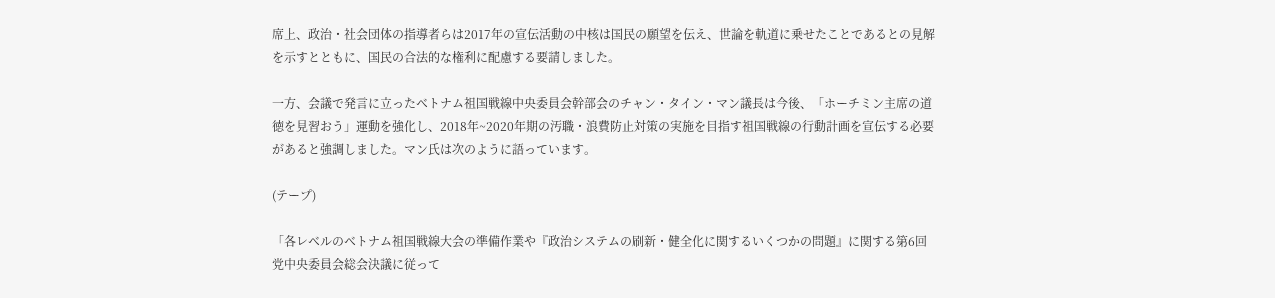席上、政治・社会団体の指導者らは2017年の宣伝活動の中核は国民の願望を伝え、世論を軌道に乗せたことであるとの見解を示すとともに、国民の合法的な権利に配慮する要請しました。

一方、会議で発言に立ったベトナム祖国戦線中央委員会幹部会のチャン・タイン・マン議長は今後、「ホーチミン主席の道徳を見習おう」運動を強化し、2018年~2020年期の汚職・浪費防止対策の実施を目指す祖国戦線の行動計画を宣伝する必要があると強調しました。マン氏は次のように語っています。

(テープ)

「各レベルのベトナム祖国戦線大会の準備作業や『政治システムの刷新・健全化に関するいくつかの問題』に関する第6回党中央委員会総会決議に従って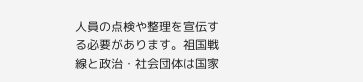人員の点検や整理を宣伝する必要があります。祖国戦線と政治・社会団体は国家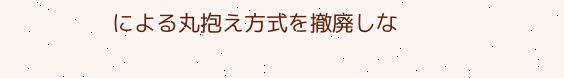による丸抱え方式を撤廃しな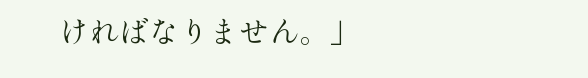ければなりません。」